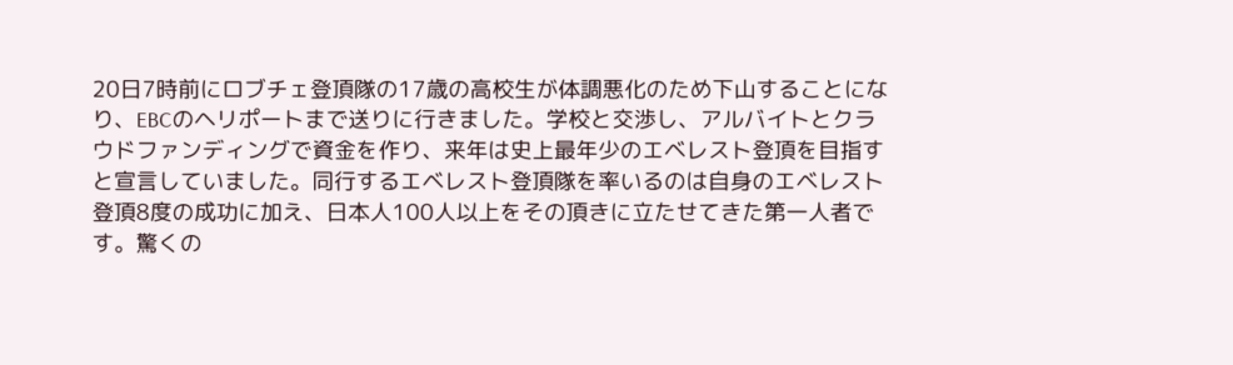20日7時前にロブチェ登頂隊の17歳の高校生が体調悪化のため下山することになり、EBCのヘリポートまで送りに行きました。学校と交渉し、アルバイトとクラウドファンディングで資金を作り、来年は史上最年少のエベレスト登頂を目指すと宣言していました。同行するエベレスト登頂隊を率いるのは自身のエベレスト登頂8度の成功に加え、日本人100人以上をその頂きに立たせてきた第一人者です。驚くの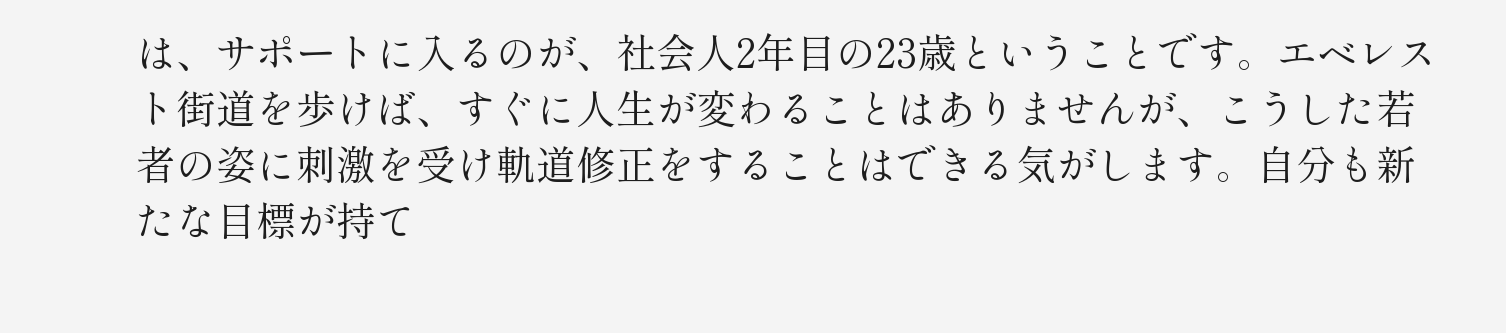は、サポートに入るのが、社会人2年目の23歳ということです。エベレスト街道を歩けば、すぐに人生が変わることはありませんが、こうした若者の姿に刺激を受け軌道修正をすることはできる気がします。自分も新たな目標が持て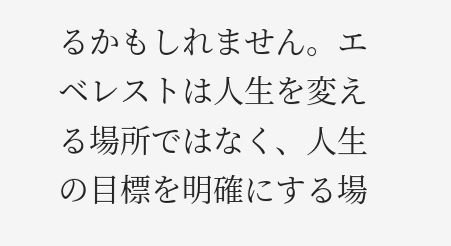るかもしれません。エベレストは人生を変える場所ではなく、人生の目標を明確にする場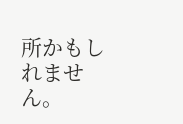所かもしれません。